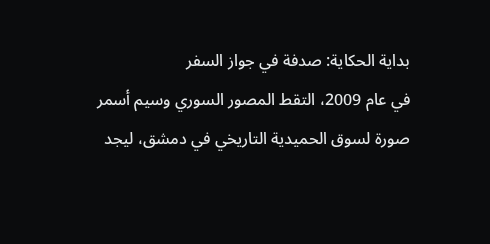بداية الحكاية: صدفة في جواز السفر
في عام 2009، التقط المصور السوري وسيم أسمر صورة لسوق الحميدية التاريخي في دمشق، ليجد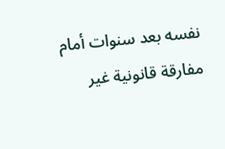نفسه بعد سنوات أمام مفارقة قانونية غير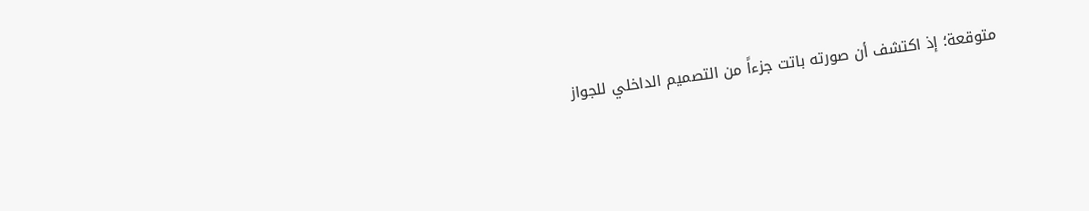متوقعة؛ إذ اكتشف أن صورته باتت جزءاً من التصميم الداخلي للجواز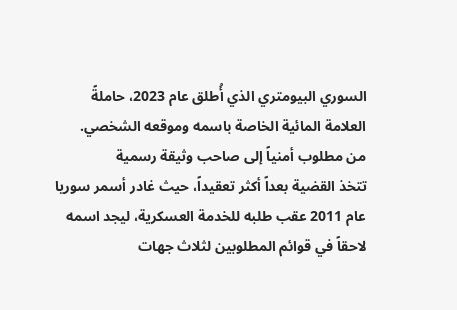السوري البيومتري الذي أُطلق عام 2023، حاملةً العلامة المائية الخاصة باسمه وموقعه الشخصي.
من مطلوب أمنياً إلى صاحب وثيقة رسمية
تتخذ القضية بعداً أكثر تعقيداً، حيث غادر أسمر سوريا عام 2011 عقب طلبه للخدمة العسكرية، ليجد اسمه لاحقاً في قوائم المطلوبين لثلاث جهات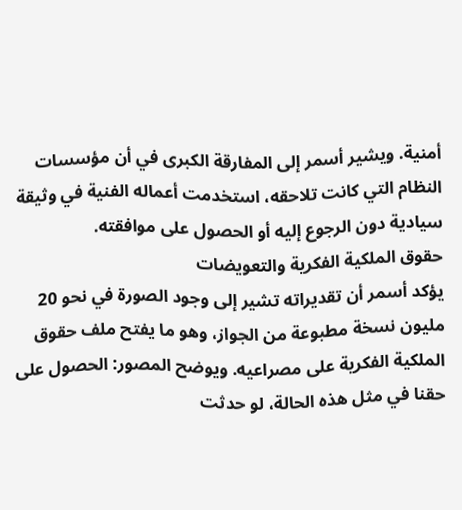أمنية. ويشير أسمر إلى المفارقة الكبرى في أن مؤسسات النظام التي كانت تلاحقه، استخدمت أعماله الفنية في وثيقة سيادية دون الرجوع إليه أو الحصول على موافقته.
حقوق الملكية الفكرية والتعويضات
يؤكد أسمر أن تقديراته تشير إلى وجود الصورة في نحو 20 مليون نسخة مطبوعة من الجواز، وهو ما يفتح ملف حقوق الملكية الفكرية على مصراعيه. ويوضح المصور: الحصول على حقنا في مثل هذه الحالة، لو حدثت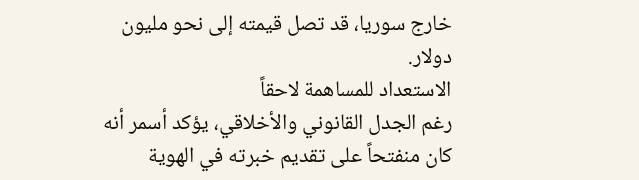خارج سوريا، قد تصل قيمته إلى نحو مليون دولار.
الاستعداد للمساهمة لاحقاً
رغم الجدل القانوني والأخلاقي، يؤكد أسمر أنه كان منفتحاً على تقديم خبرته في الهوية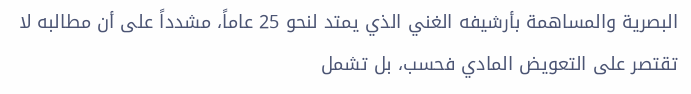البصرية والمساهمة بأرشيفه الغني الذي يمتد لنحو 25 عاماً، مشدداً على أن مطالبه لا تقتصر على التعويض المادي فحسب، بل تشمل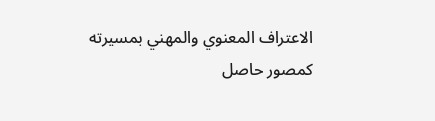الاعتراف المعنوي والمهني بمسيرته كمصور حاصل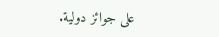على جوائز دولية.